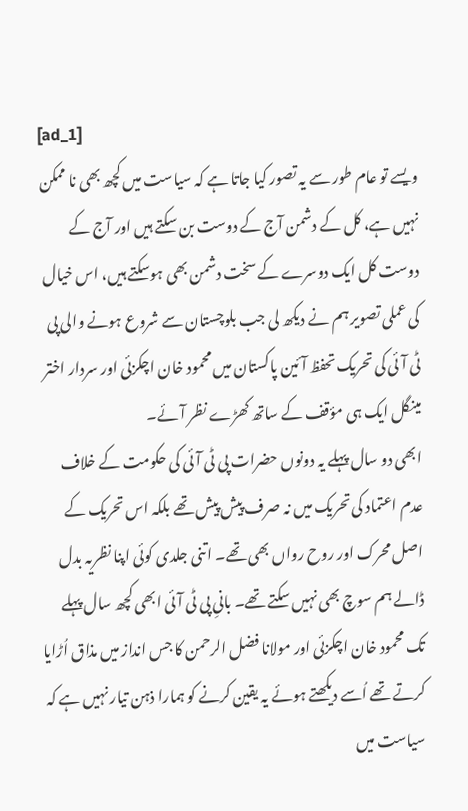[ad_1]
ویسے تو عام طور سے یہ تصور کیا جاتا ہے کہ سیاست میں کچھ بھی نا ممکن نہیں ہے، کل کے دشمن آج کے دوست بن سکتے ہیں اور آج کے دوست کل ایک دوسرے کے سخت دشمن بھی ہوسکتے ہیں، اس خیال کی عملی تصویر ہم نے دیکھ لی جب بلوچستان سے شروع ہونے والی پی ٹی آئی کی تحریک تحفظ آئین پاکستان میں محمود خان اچکزئی اور سردار اختر مینگل ایک ہی مؤقف کے ساتھ کھڑے نظر آئے۔
ابھی دو سال پہلے یہ دونوں حضرات پی ٹی آئی کی حکومت کے خلاف عدم اعتماد کی تحریک میں نہ صرف پیش پیش تھے بلکہ اس تحریک کے اصل محرک اور روح رواں بھی تھے۔ اتنی جلدی کوئی اپنا نظریہ بدل ڈالے ہم سوچ بھی نہیں سکتے تھے۔ بانیِ پی ٹی آئی ابھی کچھ سال پہلے تک محمود خان اچکزئی اور مولانا فضل الرحمن کا جس انداز میں مذاق اُڑایا کرتے تھے اُسے دیکھتے ہوئے یہ یقین کرنے کو ہمارا ذہن تیار نہیں ہے کہ سیاست میں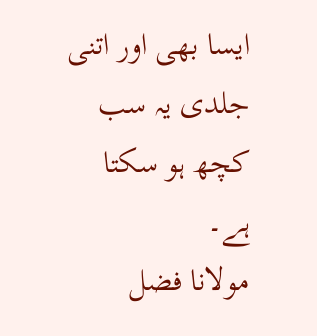ایسا بھی اور اتنی جلدی یہ سب کچھ ہو سکتا ہے۔
مولانا فضل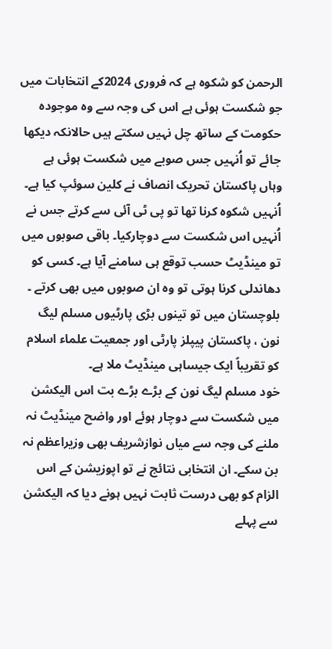الرحمن کو شکوہ ہے کہ فروری 2024کے انتخابات میں جو شکست ہوئی ہے اس کی وجہ سے وہ موجودہ حکومت کے ساتھ چل نہیں سکتے ہیں حالانکہ دیکھا جائے تو اُنہیں جس صوبے میں شکست ہوئی ہے وہاں پاکستان تحریک انصاف نے کلین سوئپ کیا ہے۔ اُنہیں شکوہ کرنا تھا تو پی ٹی آئی سے کرتے جس نے اُنہیں اس شکست سے دوچارکیا۔ باقی صوبوں میں تو مینڈیٹ حسب توقع ہی سامنے آیا ہے۔ کسی کو دھاندلی کرنا ہوتی تو وہ ان صوبوں میں بھی کرتے ۔ بلوچستان میں تو تینوں بڑی پارٹیوں مسلم لیگ نون ، پاکستان پیپلز پارٹی اور جمعیت علماء اسلام کو تقریباً ایک جیساہی مینڈیٹ ملا ہے۔
خود مسلم لیگ نون کے بڑے بڑے بت اس الیکشن میں شکست سے دوچار ہوئے اور واضح مینڈیٹ نہ ملنے کی وجہ سے میاں نوازشریف بھی وزیراعظم نہ بن سکے۔ ان انتخابی نتائج نے تو اپوزیشن کے اس الزام کو بھی درست ثابت نہیں ہونے دیا کہ الیکشن سے پہلے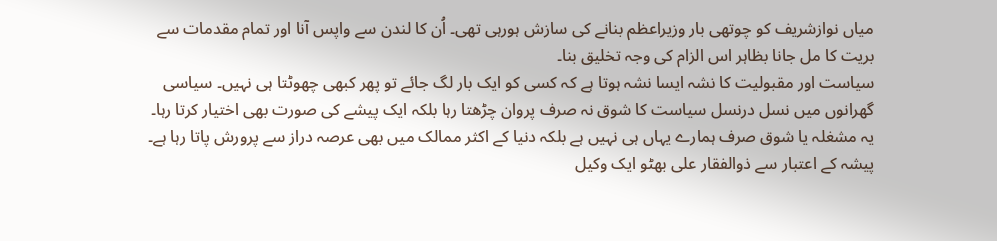میاں نوازشریف کو چوتھی بار وزیراعظم بنانے کی سازش ہورہی تھی۔ اُن کا لندن سے واپس آنا اور تمام مقدمات سے بریت کا مل جانا بظاہر اس الزام کی وجہ تخلیق بنا۔
سیاست اور مقبولیت کا نشہ ایسا نشہ ہوتا ہے کہ کسی کو ایک بار لگ جائے تو پھر کبھی چھوٹتا ہی نہیں۔ سیاسی گھرانوں میں نسل درنسل سیاست کا شوق نہ صرف پروان چڑھتا رہا بلکہ ایک پیشے کی صورت بھی اختیار کرتا رہا۔ یہ مشغلہ یا شوق صرف ہمارے یہاں ہی نہیں ہے بلکہ دنیا کے اکثر ممالک میں بھی عرصہ دراز سے پرورش پاتا رہا ہے۔ پیشہ کے اعتبار سے ذوالفقار علی بھٹو ایک وکیل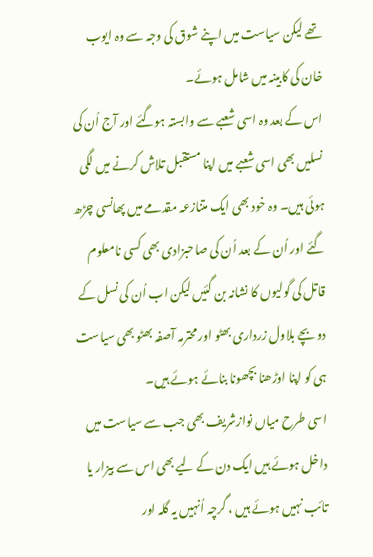تھے لیکن سیاست میں اپنے شوق کی وجہ سے وہ ایوب خان کی کابینہ میں شامل ہوئے۔
اس کے بعد وہ اسی شعبے سے وابستہ ہوگئے اور آج اُن کی نسلیں بھی اسی شعبے میں اپنا مستقبل تلاش کرنے میں لگی ہوئی ہیں۔ وہ خود بھی ایک متنازعہ مقدمے میں پھانسی چڑھ گئے اور اُن کے بعد اُن کی صاحبزادی بھی کسی نامعلوم قاتل کی گولیوں کا نشانہ بن گئیں لیکن اب اُن کی نسل کے دو بچے بلاول زرداری بھٹو اور محترمہ آصفہ بھٹو بھی سیاست ہی کو اپنا اوڑھنا بچھونا بنائے ہوئے ہیں۔
اسی طرح میاں نوازشریف بھی جب سے سیاست میں داخل ہوئے ہیں ایک دن کے لیے بھی اس سے بیزار یا تائب نہیں ہوئے ہیں ، گرچہ اُنہیں یہ گلہ اور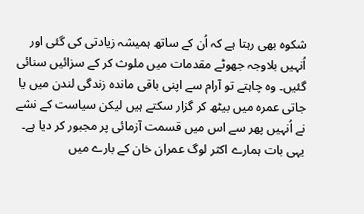شکوہ بھی رہتا ہے کہ اُن کے ساتھ ہمیشہ زیادتی کی گئی اور اُنہیں بلاوجہ جھوٹے مقدمات میں ملوث کر کے سزائیں سنائی گئیں۔ وہ چاہتے تو آرام سے اپنی باقی ماندہ زندگی لندن میں یا جاتی عمرہ میں بیٹھ کر گزار سکتے ہیں لیکن سیاست کے نشے نے اُنہیں پھر سے اس میں قسمت آزمائی پر مجبور کر دیا ہے۔ یہی بات ہمارے اکثر لوگ عمران خان کے بارے میں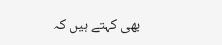بھی کہتے ہیں کہ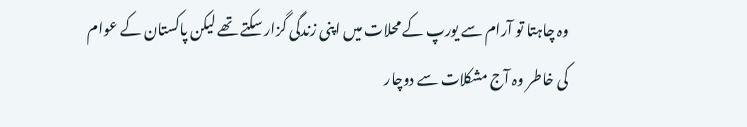وہ چاہتا تو آرام سے یورپ کے محلات میں اپنی زندگی گزار سکتے تھے لیکن پاکستان کے عوام کی خاطر وہ آج مشکلات سے دوچار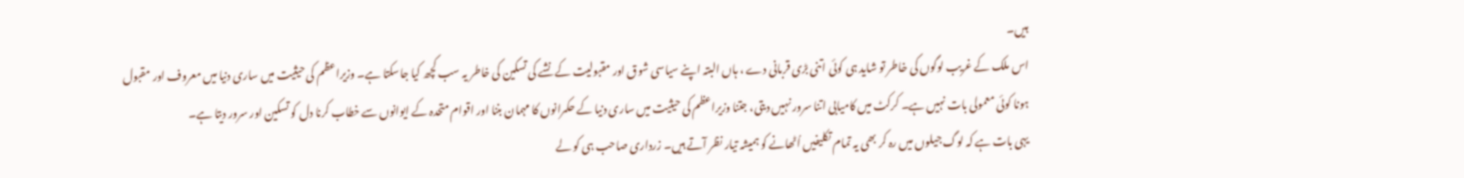ہیں۔
اس ملک کے غریب لوگوں کی خاطر تو شاید ہی کوئی اتنی بڑی قربانی دے ، ہاں البتہ اپنے سیاسی شوق اور مقبولیت کے نشے کی تسکین کی خاطر یہ سب کچھ کیا جاسکتا ہے۔ وزیراعظم کی حیثیت میں ساری دنیا میں معروف اور مقبول ہونا کوئی معمولی بات نہیں ہے۔ کرکٹ میں کامیابی اتنا سرور نہیں دیتی، جتنا وزیراعظم کی حیثیت میں ساری دنیا کے حکمرانوں کا مہمان بننا اور اقوام متحدہ کے ایوانوں سے خطاب کرنا دل کو تسکین اور سرور دیتا ہے۔
یہی بات ہے کہ لوگ جیلوں میں رہ کر بھی یہ تمام تکلیفیں اُٹھانے کو ہمیشہ تیار نظر آتے ہیں۔ زرداری صاحب ہی کو لے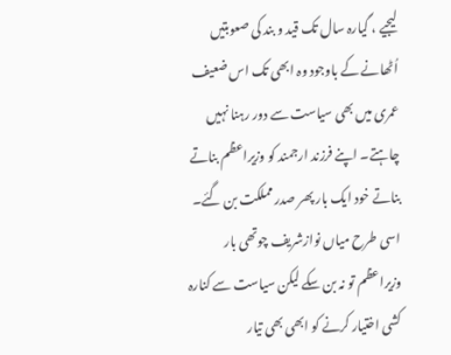لیجیے ، گیارہ سال تک قید و بند کی صعوبتیں اُٹھانے کے باوجود وہ ابھی تک اس ضعیف عمری میں بھی سیاست سے دور رہنا نہیں چاہتے۔ اپنے فرزند ارجمند کو وزیراعظم بناتے بناتے خود ایک بار پھر صدر مملکت بن گئے۔ اسی طرح میاں نوازشریف چوتھی بار وزیراعظم تو نہ بن سکے لیکن سیاست سے کنارہ کشی اختیار کرنے کو ابھی بھی تیار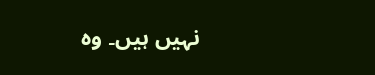نہیں ہیں۔ وہ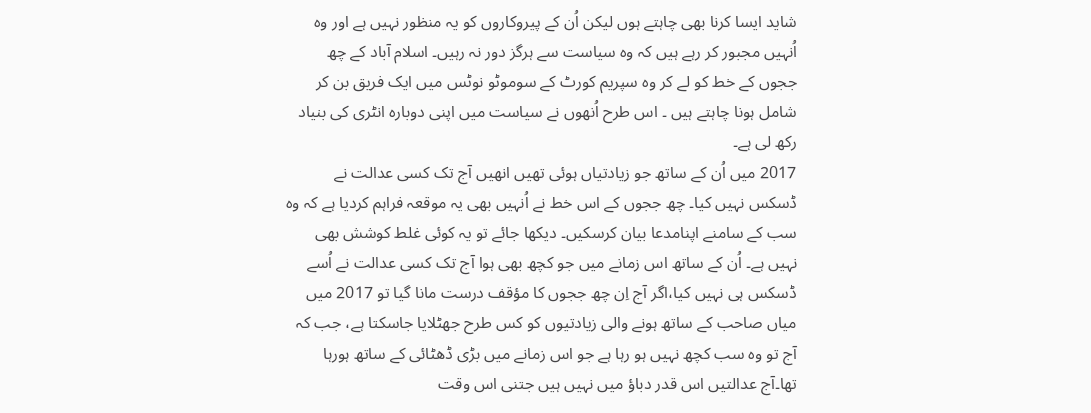شاید ایسا کرنا بھی چاہتے ہوں لیکن اُن کے پیروکاروں کو یہ منظور نہیں ہے اور وہ اُنہیں مجبور کر رہے ہیں کہ وہ سیاست سے ہرگز دور نہ رہیں۔ اسلام آباد کے چھ ججوں کے خط کو لے کر وہ سپریم کورٹ کے سوموٹو نوٹس میں ایک فریق بن کر شامل ہونا چاہتے ہیں ۔ اس طرح اُنھوں نے سیاست میں اپنی دوبارہ انٹری کی بنیاد رکھ لی ہے۔
2017 میں اُن کے ساتھ جو زیادتیاں ہوئی تھیں انھیں آج تک کسی عدالت نے ڈسکس نہیں کیا۔ چھ ججوں کے اس خط نے اُنہیں بھی یہ موقعہ فراہم کردیا ہے کہ وہ سب کے سامنے اپنامدعا بیان کرسکیں۔ دیکھا جائے تو یہ کوئی غلط کوشش بھی نہیں ہے۔ اُن کے ساتھ اس زمانے میں جو کچھ بھی ہوا آج تک کسی عدالت نے اُسے ڈسکس ہی نہیں کیا،اگر آج اِن چھ ججوں کا مؤقف درست مانا گیا تو 2017 میں میاں صاحب کے ساتھ ہونے والی زیادتیوں کو کس طرح جھٹلایا جاسکتا ہے، جب کہ آج تو وہ سب کچھ نہیں ہو رہا ہے جو اس زمانے میں بڑی ڈھٹائی کے ساتھ ہورہا تھا۔آج عدالتیں اس قدر دباؤ میں نہیں ہیں جتنی اس وقت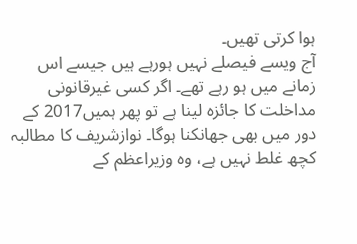ہوا کرتی تھیں۔
آج ویسے فیصلے نہیں ہورہے ہیں جیسے اس زمانے میں ہو رہے تھے۔ اگر کسی غیرقانونی مداخلت کا جائزہ لینا ہے تو پھر ہمیں2017 کے دور میں بھی جھانکنا ہوگا۔ نوازشریف کا مطالبہ کچھ غلط نہیں ہے، وہ وزیراعظم کے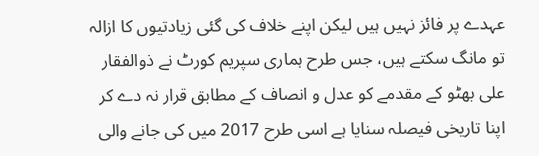عہدے پر فائز نہیں ہیں لیکن اپنے خلاف کی گئی زیادتیوں کا ازالہ تو مانگ سکتے ہیں، جس طرح ہماری سپریم کورٹ نے ذوالفقار علی بھٹو کے مقدمے کو عدل و انصاف کے مطابق قرار نہ دے کر اپنا تاریخی فیصلہ سنایا ہے اسی طرح 2017 میں کی جانے والی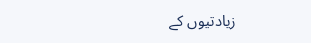زیادتیوں کے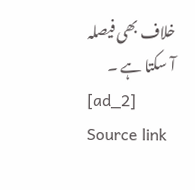خلاف بھی فیصلہ آ سکتا ہے ۔
[ad_2]
Source link